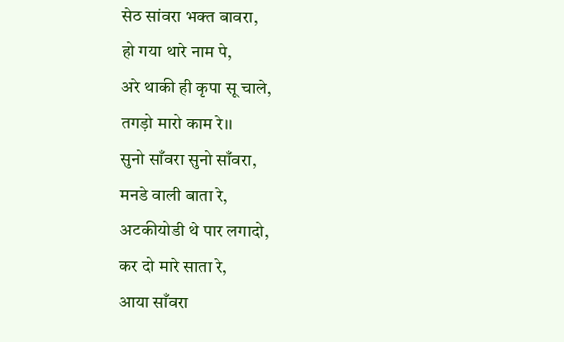सेठ सांवरा भक्त बावरा,
हो गया थारे नाम पे,
अरे थाकी ही कृपा सू चाले,
तगड़ो मारो काम रे।।
सुनो साँवरा सुनो साँवरा,
मनडे वाली बाता रे,
अटकीयोडी थे पार लगादो,
कर दो मारे साता रे,
आया साँवरा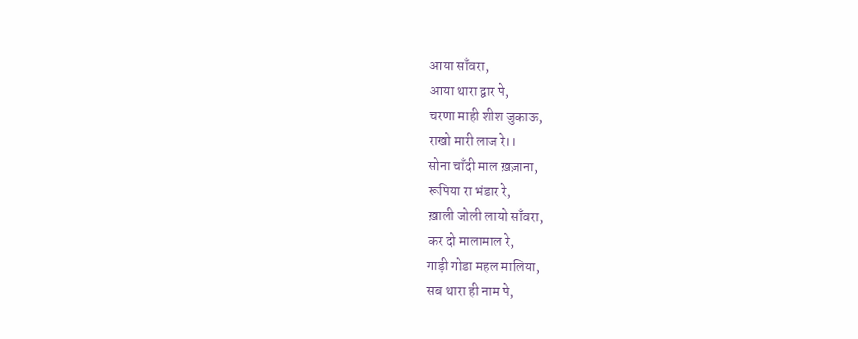आया साँवरा,
आया थारा द्वार पे,
चरणा माही शीश जुकाऊ,
राखो मारी लाज रे।।
सोना चाँदी माल ख़ज़ाना,
रूपिया रा भंडार रे,
ख़ाली जोली लायो साँवरा,
कर दो मालामाल रे,
गाड़ी गोडा महल मालिया,
सब थारा ही नाम पे,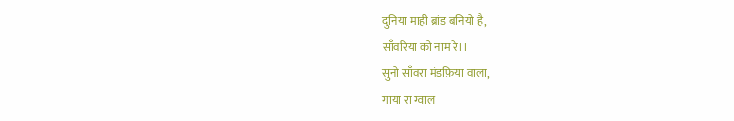दुनिया माही ब्रांड बनियो है,
साँवरिया को नाम रे।।
सुनो साँवरा मंडफ़िया वाला,
गाया रा ग्वाल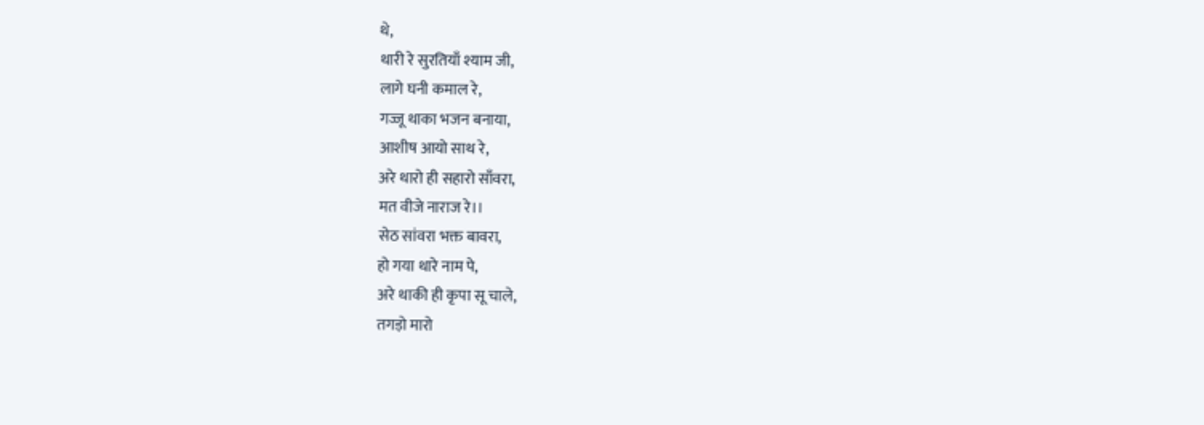थे,
थारी रे सुरतियाँ श्याम जी,
लागे घनी कमाल रे,
गज्जू थाका भजन बनाया,
आशीष आयो साथ रे,
अरे थारो ही सहारो साँवरा,
मत वीजे नाराज रे।।
सेठ सांवरा भक्त बावरा,
हो गया थारे नाम पे,
अरे थाकी ही कृपा सू चाले,
तगड़ो मारो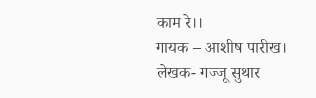काम रे।।
गायक – आशीष पारीख।
लेखक- गज्जू सुथार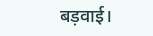बड़वाई।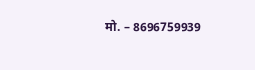मो. – 8696759939